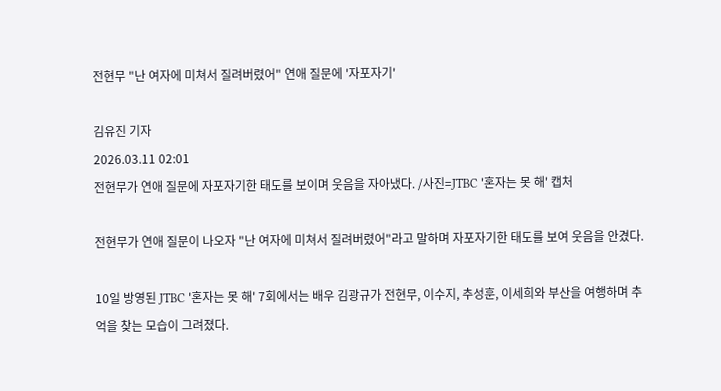전현무 "난 여자에 미쳐서 질려버렸어" 연애 질문에 '자포자기'

김유진 기자
2026.03.11 02:01
전현무가 연애 질문에 자포자기한 태도를 보이며 웃음을 자아냈다. /사진=JTBC '혼자는 못 해' 캡처

전현무가 연애 질문이 나오자 "난 여자에 미쳐서 질려버렸어"라고 말하며 자포자기한 태도를 보여 웃음을 안겼다.

10일 방영된 JTBC '혼자는 못 해' 7회에서는 배우 김광규가 전현무, 이수지, 추성훈, 이세희와 부산을 여행하며 추억을 찾는 모습이 그려졌다.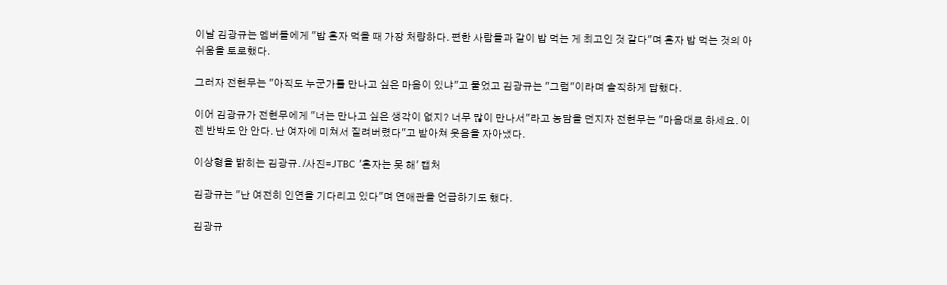이날 김광규는 멤버들에게 "밥 혼자 먹을 때 가장 처량하다. 편한 사람들과 같이 밥 먹는 게 최고인 것 같다"며 혼자 밥 먹는 것의 아쉬움을 토로했다.

그러자 전현무는 "아직도 누군가를 만나고 싶은 마음이 있냐"고 물었고 김광규는 "그럼"이라며 솔직하게 답했다.

이어 김광규가 전현무에게 "너는 만나고 싶은 생각이 없지? 너무 많이 만나서"라고 농담을 던지자 전현무는 "마음대로 하세요. 이젠 반박도 안 안다. 난 여자에 미쳐서 질려버렸다"고 받아쳐 웃음을 자아냈다.

이상형을 밝히는 김광규. /사진=JTBC '혼자는 못 해' 캡처

김광규는 "난 여전히 인연을 기다리고 있다"며 연애관을 언급하기도 했다.

김광규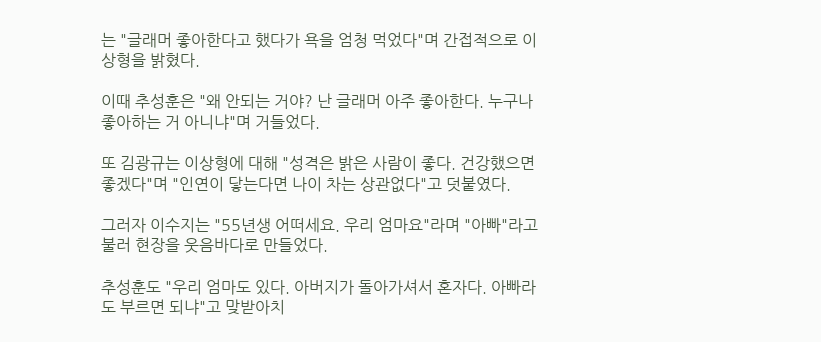는 "글래머 좋아한다고 했다가 욕을 엄청 먹었다"며 간접적으로 이상형을 밝혔다.

이때 추성훈은 "왜 안되는 거야? 난 글래머 아주 좋아한다. 누구나 좋아하는 거 아니냐"며 거들었다.

또 김광규는 이상형에 대해 "성격은 밝은 사람이 좋다. 건강했으면 좋겠다"며 "인연이 닿는다면 나이 차는 상관없다"고 덧붙였다.

그러자 이수지는 "55년생 어떠세요. 우리 엄마요"라며 "아빠"라고 불러 현장을 웃음바다로 만들었다.

추성훈도 "우리 엄마도 있다. 아버지가 돌아가셔서 혼자다. 아빠라도 부르면 되냐"고 맞받아치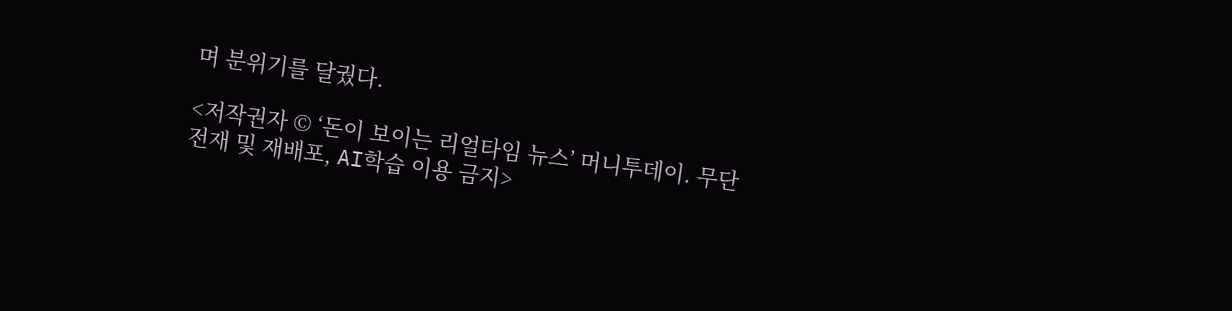며 분위기를 달궜다.

<저작권자 © ‘돈이 보이는 리얼타임 뉴스’ 머니투데이. 무단전재 및 재배포, AI학습 이용 금지>